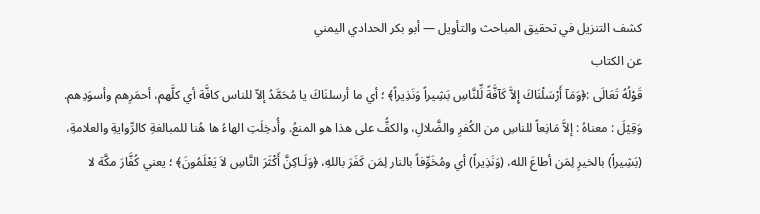كشف التنزيل في تحقيق المباحث والتأويل — أبو بكر الحدادي اليمني
عن الكتاب
قَوْلُهُ تَعَالَى :﴿وَمَآ أَرْسَلْنَاكَ إِلاَّ كَآفَّةً لِّلنَّاسِ بَشِيراً وَنَذِيراً﴾ ؛ أي ما أرسلنَاكَ يا مُحَمَّدُ إلاّ للناس كافَّة أي كلَّهم، أحمَرِهم وأسوَدِهم. وَقِيْلَ : معناهُ : إلاَّ مَانِعاً للناسِ من الكُفرِ والضَّلالِ، والكفُّ على هذا هو المنعُ. وأُدخِلَتِ الهاءُ ها هُنا للمبالغةِ كالرِّوايةِ والعلامةِ، (بَشِيراً) بالخيرِ لِمَن أطاعَ الله، (وَنَذِيراً) أي ومُخَوِّفاً بالنار لِمَن كَفَرَ باللهِ، ﴿وَلَـاكِنَّ أَكْثَرَ النَّاسِ لاَ يَعْلَمُونَ﴾ ؛ يعني كُفَّارَ مكَّة لا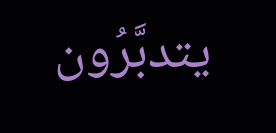يتدبَّرُون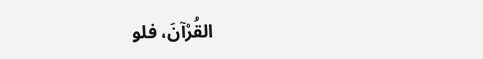القُرْآنَ، فلو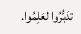تدَبُّرُوا لعَلِمُوا.